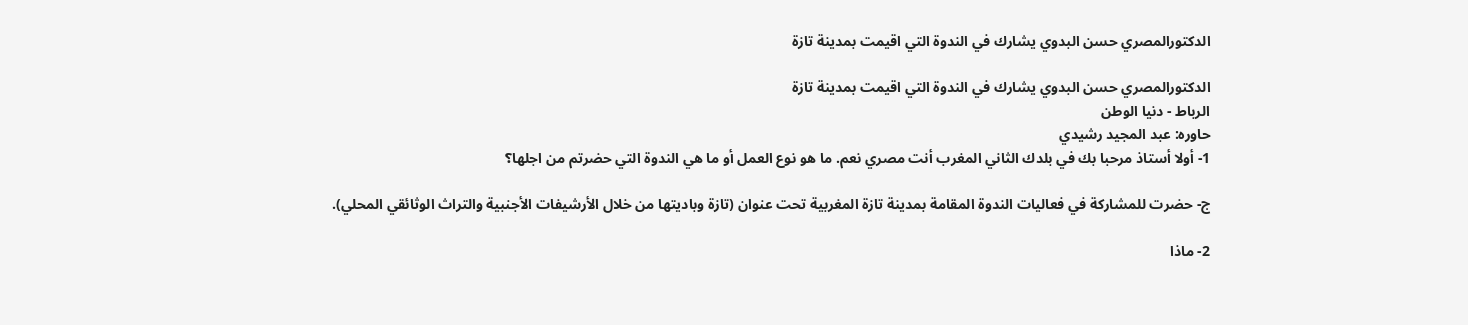الدكتورالمصري حسن البدوي يشارك في الندوة التي اقيمت بمدينة تازة

الدكتورالمصري حسن البدوي يشارك في الندوة التي اقيمت بمدينة تازة
الرباط - دنيا الوطن
حاوره: عبد المجيد رشيدي
1- أولا أستاذ مرحبا بك في بلدك الثاني المغرب أنت مصري نعم. ما هو نوع العمل أو ما هي الندوة التي حضرتم من اجلها؟

ج- حضرت للمشاركة في فعاليات الندوة المقامة بمدينة تازة المغربية تحت عنوان (تازة وباديتها من خلال الأرشيفات الأجنبية والتراث الوثائقي المحلي).

2- ماذا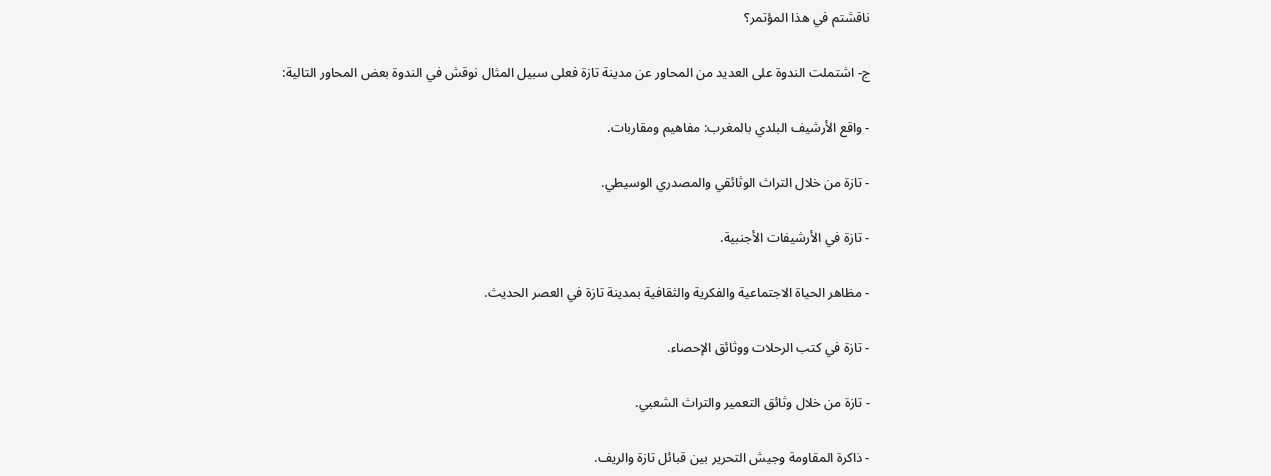ناقشتم في هذا المؤتمر؟

ج- اشتملت الندوة على العديد من المحاور عن مدينة تازة فعلى سبيل المثال نوقش في الندوة بعض المحاور التالية:

- واقع الأرشيف البلدي بالمغرب: مفاهيم ومقاربات.

- تازة من خلال التراث الوثائقي والمصدري الوسيطي.

- تازة في الأرشيفات الأجنبية.

- مظاهر الحياة الاجتماعية والفكرية والثقافية بمدينة تازة في العصر الحديث.

- تازة في كتب الرحلات ووثائق الإحصاء.

- تازة من خلال وثائق التعمير والتراث الشعبي.

- ذاكرة المقاومة وجيش التحرير بين قبائل تازة والريف.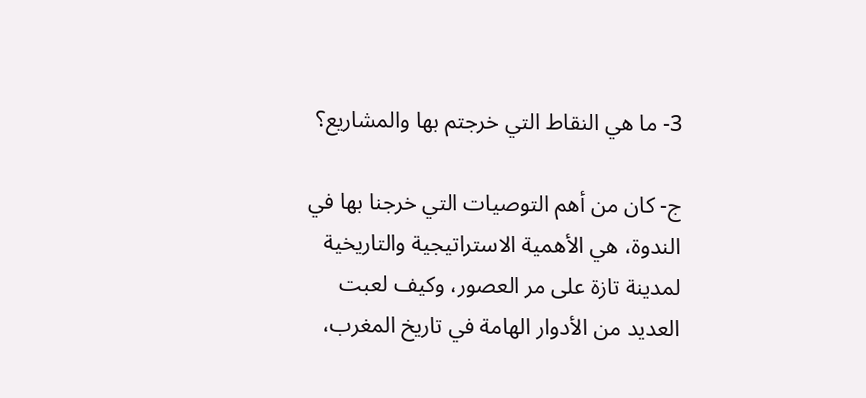3- ما هي النقاط التي خرجتم بها والمشاريع؟

ج- كان من أهم التوصيات التي خرجنا بها في الندوة، هي الأهمية الاستراتيجية والتاريخية لمدينة تازة على مر العصور، وكيف لعبت العديد من الأدوار الهامة في تاريخ المغرب،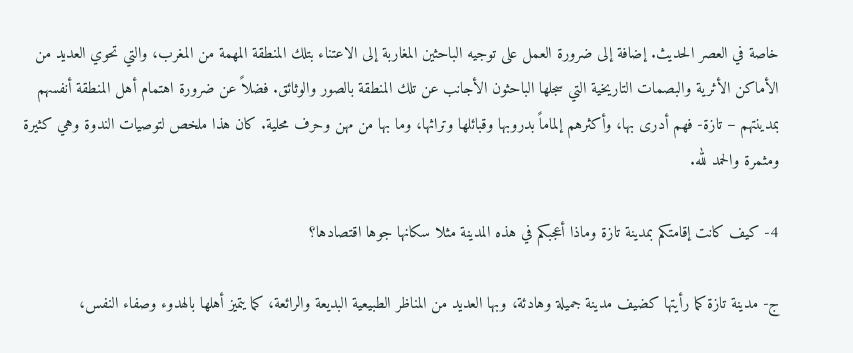خاصة في العصر الحديث. إضافة إلى ضرورة العمل على توجيه الباحثين المغاربة إلى الاعتناء بتلك المنطقة المهمة من المغرب، والتي تحوي العديد من الأماكن الأثرية والبصمات التاريخية التي سجلها الباحثون الأجانب عن تلك المنطقة بالصور والوثائق. فضلاً عن ضرورة اهتمام أهل المنطقة أنفسهم بمدينتهم – تازة- فهم أدرى بها، وأكثرهم إلماماً بدروبها وقبائلها وتراثها، وما بها من مهن وحرف محلية. كان هذا ملخص لتوصيات الندوة وهي كثيرة ومثمرة والحمد لله.

4- كيف كانت إقامتكم بمدينة تازة وماذا أعجبكم في هذه المدينة مثلا سكانها جوها اقتصادها؟

ج- مدينة تازة كما رأيتها كضيف مدينة جميلة وهادئة، وبها العديد من المناظر الطبيعية البديعة والرائعة، كما يتميز أهلها بالهدوء وصفاء النفس،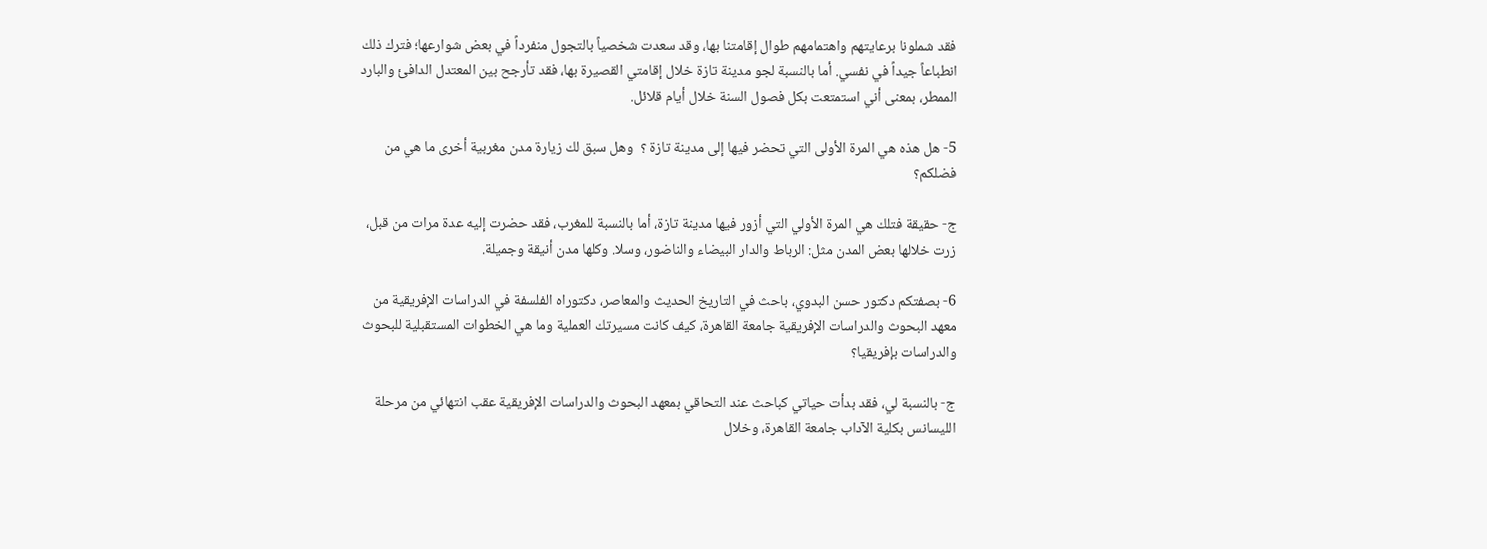فقد شملونا برعايتهم واهتمامهم طوال إقامتنا بها، وقد سعدت شخصياً بالتجول منفرداً في بعض شوارعها؛ فترك ذلك انطباعاً جيداً في نفسي. أما بالنسبة لجو مدينة تازة خلال إقامتي القصيرة بها، فقد تأرجح بين المعتدل الدافئ والبارد الممطر، بمعنى أني استمتعت بكل فصول السنة خلال أيام قلائل.

5- هل هذه هي المرة الأولى التي تحضر فيها إلى مدينة تازة ؟  وهل سبق لك زيارة مدن مغربية أخرى ما هي من فضلكم؟

ج- حقيقة فتلك هي المرة الأولي التي أزور فيها مدينة تازة، أما بالنسبة للمغرب، فقد حضرت إليه عدة مرات من قبل، زرت خلالها بعض المدن مثل: الرباط والدار البيضاء والناضور، وسلا. وكلها مدن أنيقة وجميلة.

6- بصفتكم دكتور حسن البدوي، باحث في التاريخ الحديث والمعاصر، دكتوراه الفلسفة في الدراسات الإفريقية من معهد البحوث والدراسات الإفريقية جامعة القاهرة، كيف كانت مسيرتك العملية وما هي الخطوات المستقبلية للبحوث والدراسات بإفريقيا؟

ج- بالنسبة لي، فقد بدأت حياتي كباحث عند التحاقي بمعهد البحوث والدراسات الإفريقية عقب انتهائي من مرحلة الليسانس بكلية الآداب جامعة القاهرة، وخلال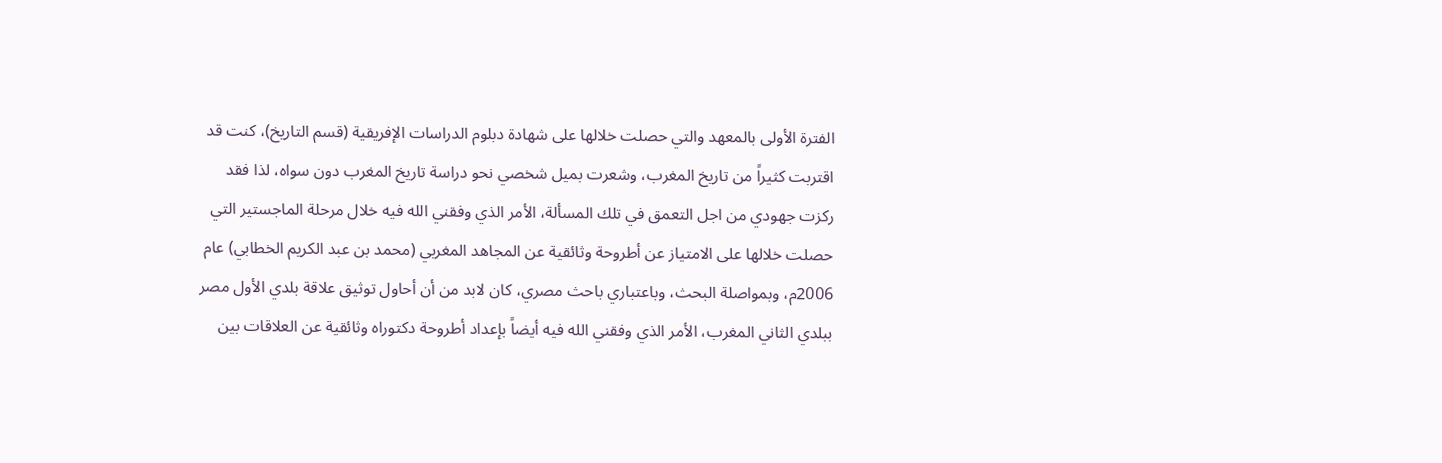الفترة الأولى بالمعهد والتي حصلت خلالها على شهادة دبلوم الدراسات الإفريقية (قسم التاريخ)، كنت قد اقتربت كثيراً من تاريخ المغرب، وشعرت بميل شخصي نحو دراسة تاريخ المغرب دون سواه، لذا فقد ركزت جهودي من اجل التعمق في تلك المسألة، الأمر الذي وفقني الله فيه خلال مرحلة الماجستير التي حصلت خلالها على الامتياز عن أطروحة وثائقية عن المجاهد المغربي (محمد بن عبد الكريم الخطابي) عام 2006م، وبمواصلة البحث، وباعتباري باحث مصري، كان لابد من أن أحاول توثيق علاقة بلدي الأول مصر ببلدي الثاني المغرب، الأمر الذي وفقني الله فيه أيضاً بإعداد أطروحة دكتوراه وثائقية عن العلاقات بين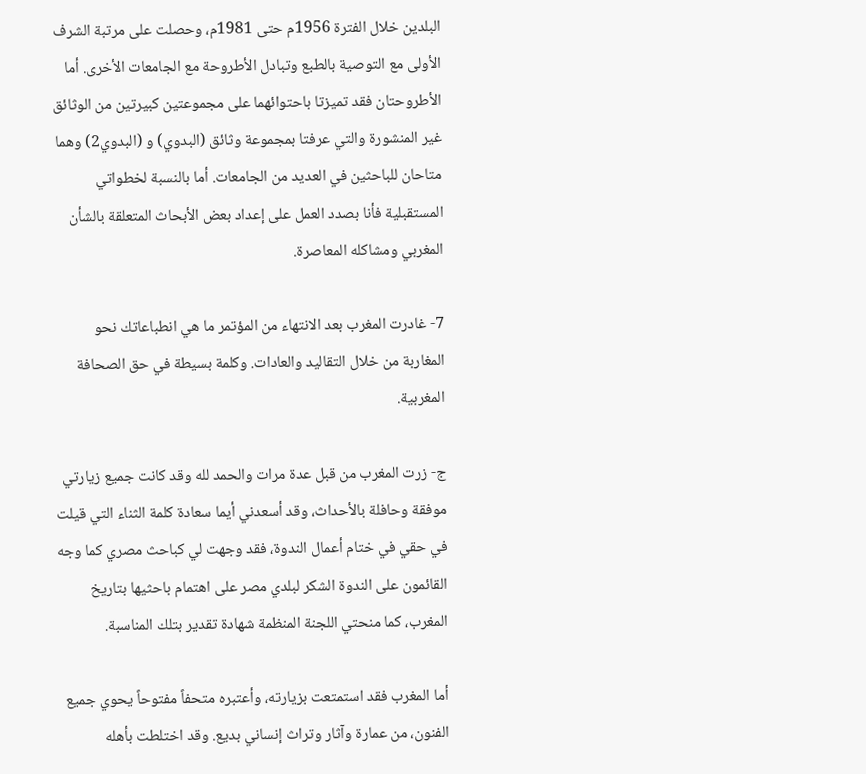البلدين خلال الفترة 1956م حتى 1981م، وحصلت على مرتبة الشرف الأولى مع التوصية بالطبع وتبادل الأطروحة مع الجامعات الأخرى. أما الأطروحتان فقد تميزتا باحتوائهما على مجموعتين كبيرتين من الوثائق غير المنشورة والتي عرفتا بمجموعة وثائق (البدوي) و (البدوي2) وهما متاحان للباحثين في العديد من الجامعات. أما بالنسبة لخطواتي المستقبلية فأنا بصدد العمل على إعداد بعض الأبحاث المتعلقة بالشأن المغربي ومشاكله المعاصرة.

7- غادرت المغرب بعد الانتهاء من المؤتمر ما هي انطباعاتك نحو المغاربة من خلال التقاليد والعادات. وكلمة بسيطة في حق الصحافة المغربية.

ج- زرت المغرب من قبل عدة مرات والحمد لله وقد كانت جميع زيارتي موفقة وحافلة بالأحداث، وقد أسعدني أيما سعادة كلمة الثناء التي قيلت في حقي في ختام أعمال الندوة، فقد وجهت لي كباحث مصري كما وجه القائمون على الندوة الشكر لبلدي مصر على اهتمام باحثيها بتاريخ المغرب، كما منحتي اللجنة المنظمة شهادة تقدير بتلك المناسبة.

أما المغرب فقد استمتعت بزيارته، وأعتبره متحفاً مفتوحاً يحوي جميع الفنون، من عمارة وآثار وتراث إنساني بديع. وقد اختلطت بأهله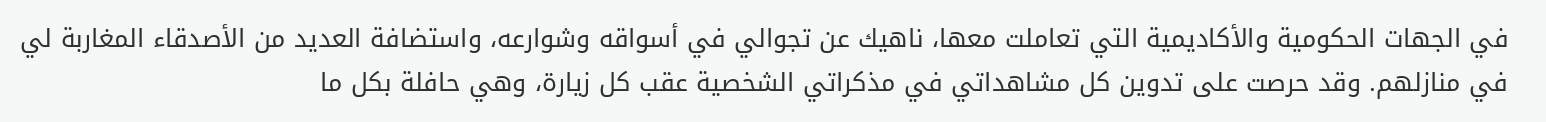في الجهات الحكومية والأكاديمية التي تعاملت معها، ناهيك عن تجوالي في أسواقه وشوارعه، واستضافة العديد من الأصدقاء المغاربة لي في منازلهم. وقد حرصت على تدوين كل مشاهداتي في مذكراتي الشخصية عقب كل زيارة، وهي حافلة بكل ما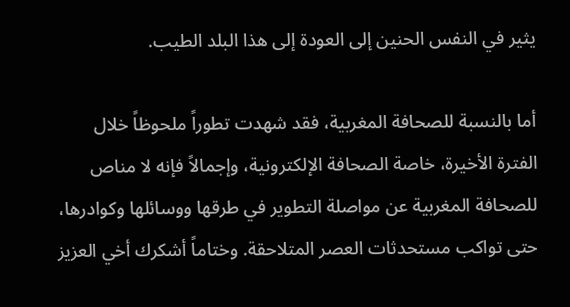يثير في النفس الحنين إلى العودة إلى هذا البلد الطيب.

أما بالنسبة للصحافة المغربية، فقد شهدت تطوراً ملحوظاً خلال الفترة الأخيرة، خاصة الصحافة الإلكترونية، وإجمالاً فإنه لا مناص للصحافة المغربية عن مواصلة التطوير في طرقها ووسائلها وكوادرها، حتى تواكب مستحدثات العصر المتلاحقة. وختاماً أشكرك أخي العزيز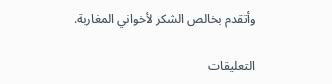وأتقدم بخالص الشكر لأخواني المغاربة.

التعليقات